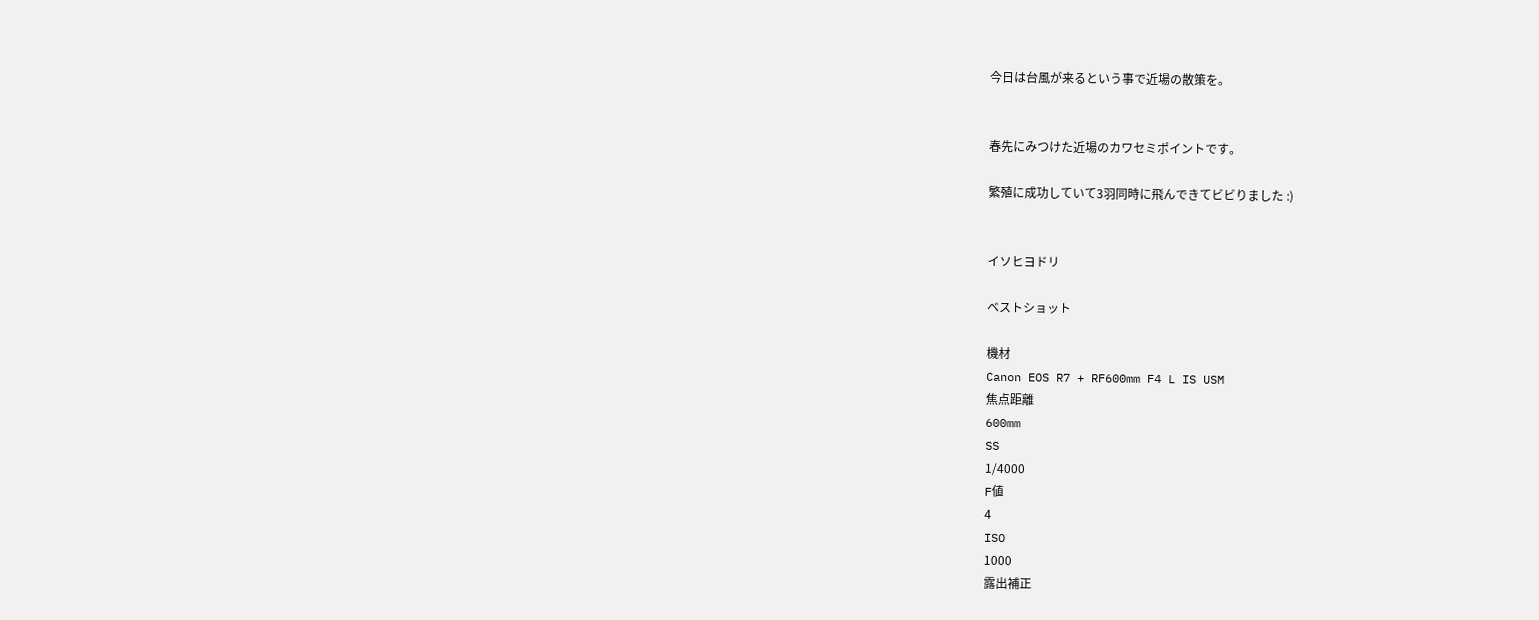今日は台風が来るという事で近場の散策を。


春先にみつけた近場のカワセミポイントです。

繁殖に成功していて3羽同時に飛んできてビビりました :)


イソヒヨドリ

ベストショット

機材
Canon EOS R7 + RF600mm F4 L IS USM
焦点距離
600mm
SS
1/4000
F値
4
ISO
1000
露出補正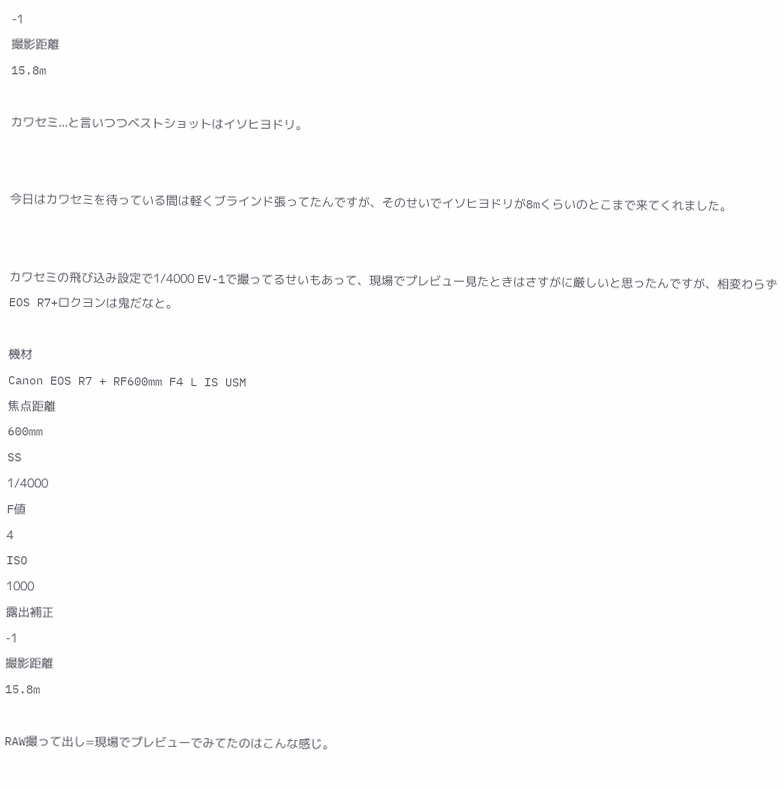-1
撮影距離
15.8m

カワセミ...と言いつつベストショットはイソヒヨドリ。


今日はカワセミを待っている間は軽くブラインド張ってたんですが、そのせいでイソヒヨドリが8mくらいのとこまで来てくれました。


カワセミの飛び込み設定で1/4000 EV-1で撮ってるせいもあって、現場でプレビュー見たときはさすがに厳しいと思ったんですが、相変わらずEOS R7+ロクヨンは鬼だなと。

機材
Canon EOS R7 + RF600mm F4 L IS USM
焦点距離
600mm
SS
1/4000
F値
4
ISO
1000
露出補正
-1
撮影距離
15.8m

RAW撮って出し=現場でプレビューでみてたのはこんな感じ。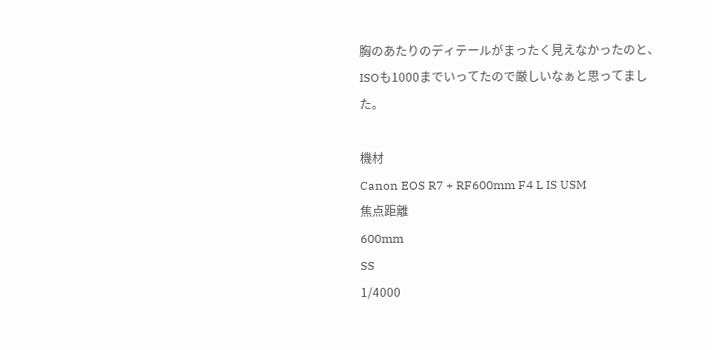胸のあたりのディテールがまったく見えなかったのと、ISOも1000までいってたので厳しいなぁと思ってました。

機材
Canon EOS R7 + RF600mm F4 L IS USM
焦点距離
600mm
SS
1/4000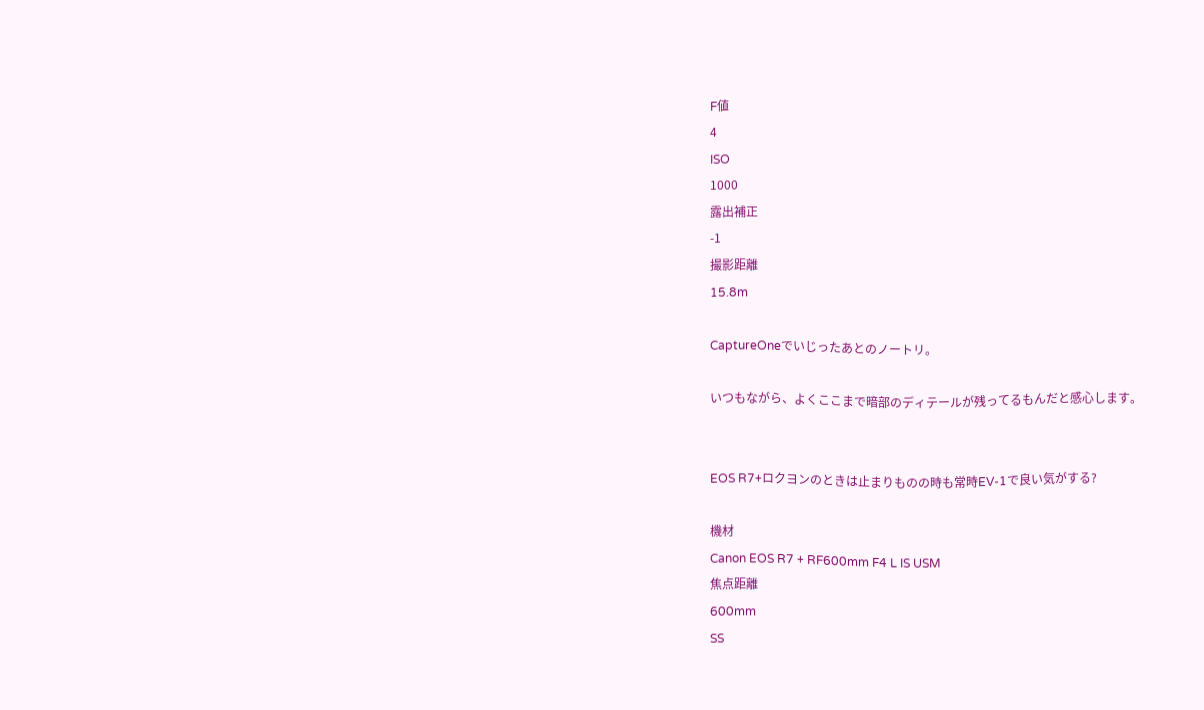F値
4
ISO
1000
露出補正
-1
撮影距離
15.8m

CaptureOneでいじったあとのノートリ。

いつもながら、よくここまで暗部のディテールが残ってるもんだと感心します。


EOS R7+ロクヨンのときは止まりものの時も常時EV-1で良い気がする?

機材
Canon EOS R7 + RF600mm F4 L IS USM
焦点距離
600mm
SS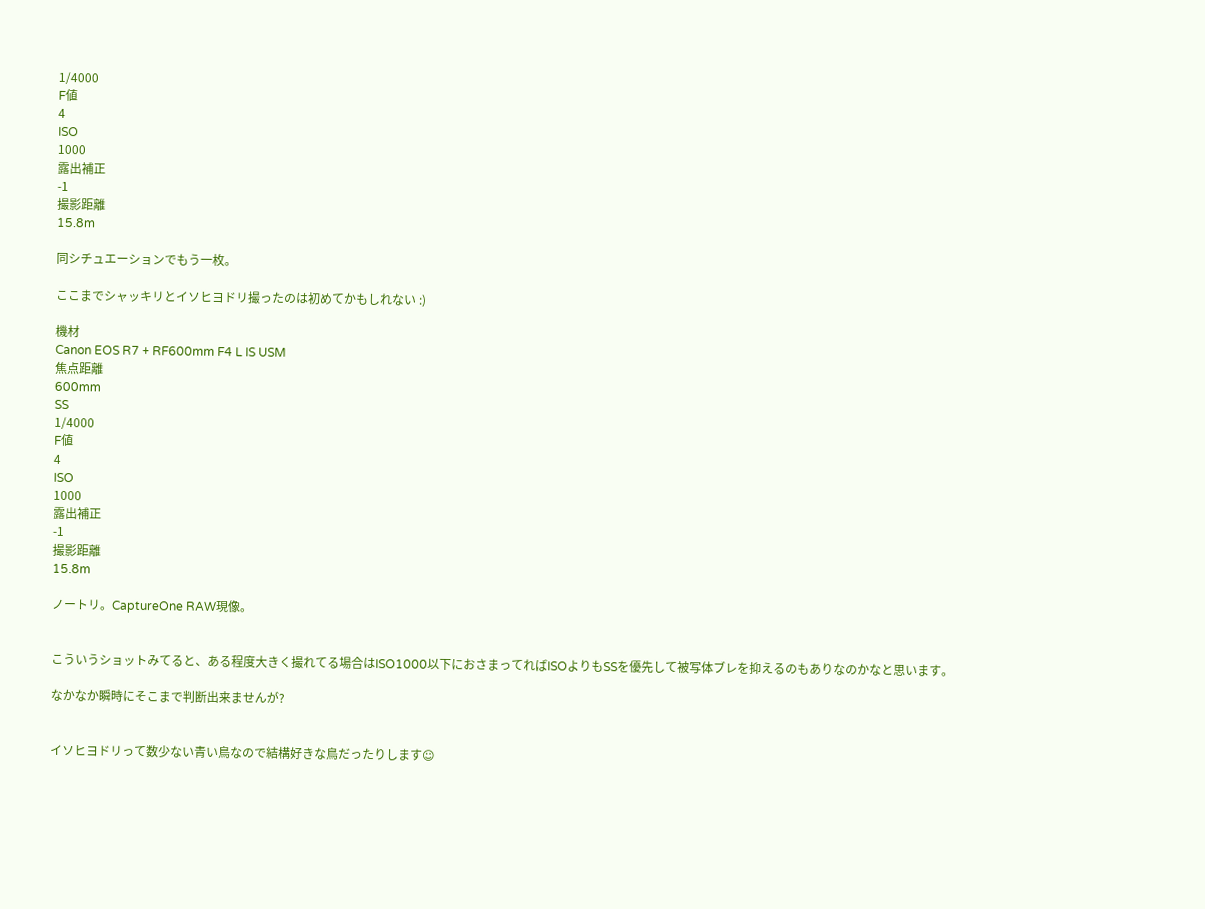1/4000
F値
4
ISO
1000
露出補正
-1
撮影距離
15.8m

同シチュエーションでもう一枚。

ここまでシャッキリとイソヒヨドリ撮ったのは初めてかもしれない :)

機材
Canon EOS R7 + RF600mm F4 L IS USM
焦点距離
600mm
SS
1/4000
F値
4
ISO
1000
露出補正
-1
撮影距離
15.8m

ノートリ。CaptureOne RAW現像。


こういうショットみてると、ある程度大きく撮れてる場合はISO1000以下におさまってればISOよりもSSを優先して被写体ブレを抑えるのもありなのかなと思います。

なかなか瞬時にそこまで判断出来ませんが?


イソヒヨドリって数少ない青い鳥なので結構好きな鳥だったりします☺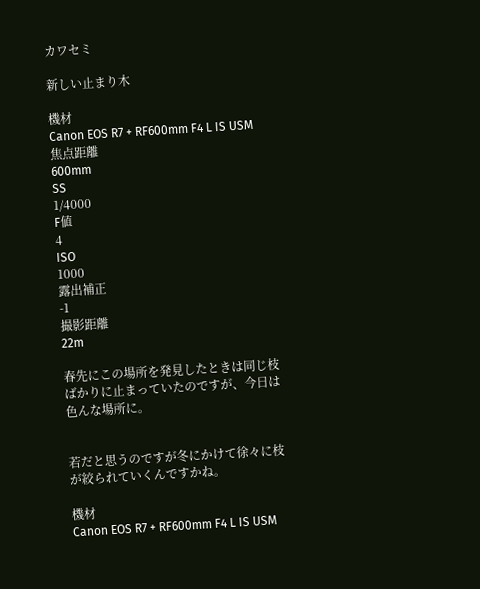カワセミ

新しい止まり木

機材
Canon EOS R7 + RF600mm F4 L IS USM
焦点距離
600mm
SS
1/4000
F値
4
ISO
1000
露出補正
-1
撮影距離
22m

春先にこの場所を発見したときは同じ枝ばかりに止まっていたのですが、今日は色んな場所に。


若だと思うのですが冬にかけて徐々に枝が絞られていくんですかね。

機材
Canon EOS R7 + RF600mm F4 L IS USM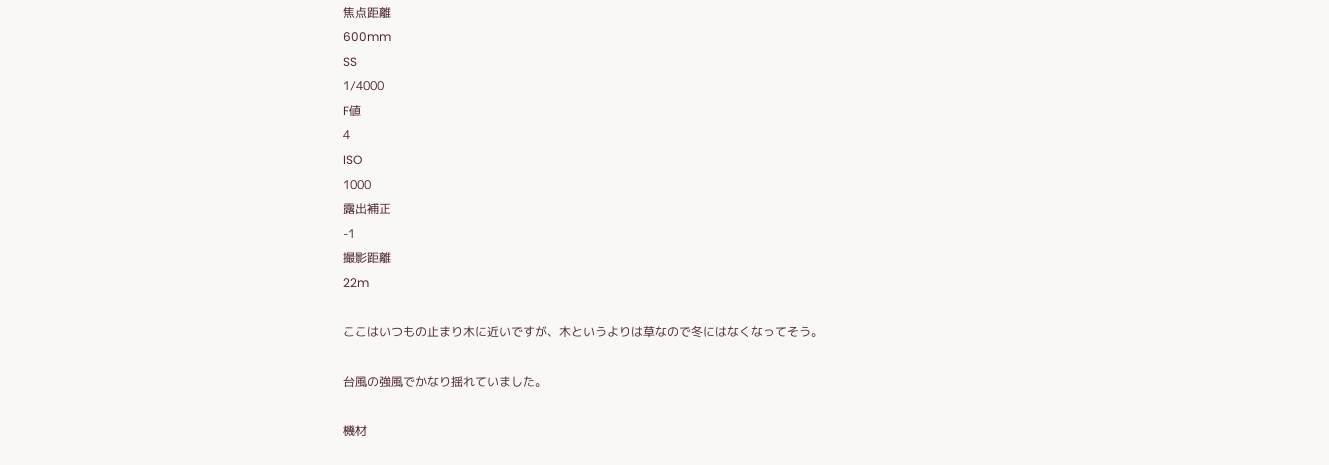焦点距離
600mm
SS
1/4000
F値
4
ISO
1000
露出補正
-1
撮影距離
22m

ここはいつもの止まり木に近いですが、木というよりは草なので冬にはなくなってそう。

台風の強風でかなり揺れていました。

機材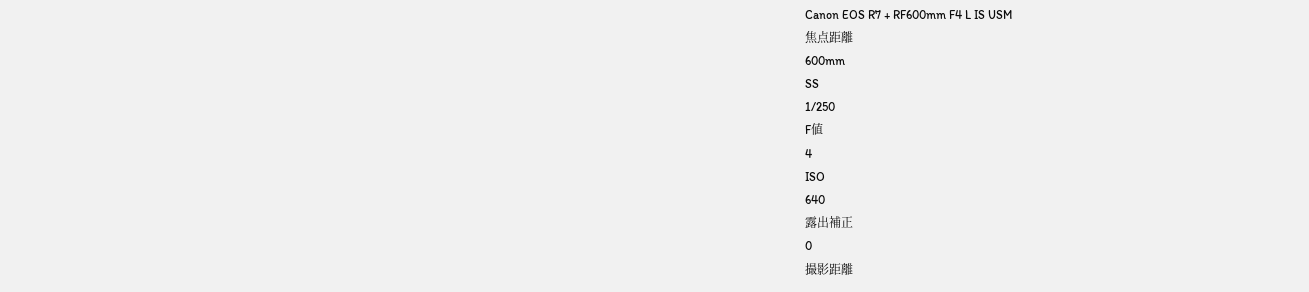Canon EOS R7 + RF600mm F4 L IS USM
焦点距離
600mm
SS
1/250
F値
4
ISO
640
露出補正
0
撮影距離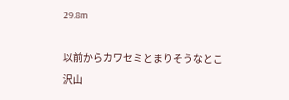29.8m

以前からカワセミとまりそうなとこ沢山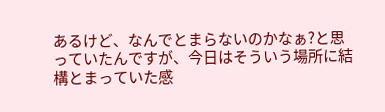あるけど、なんでとまらないのかなぁ?と思っていたんですが、今日はそういう場所に結構とまっていた感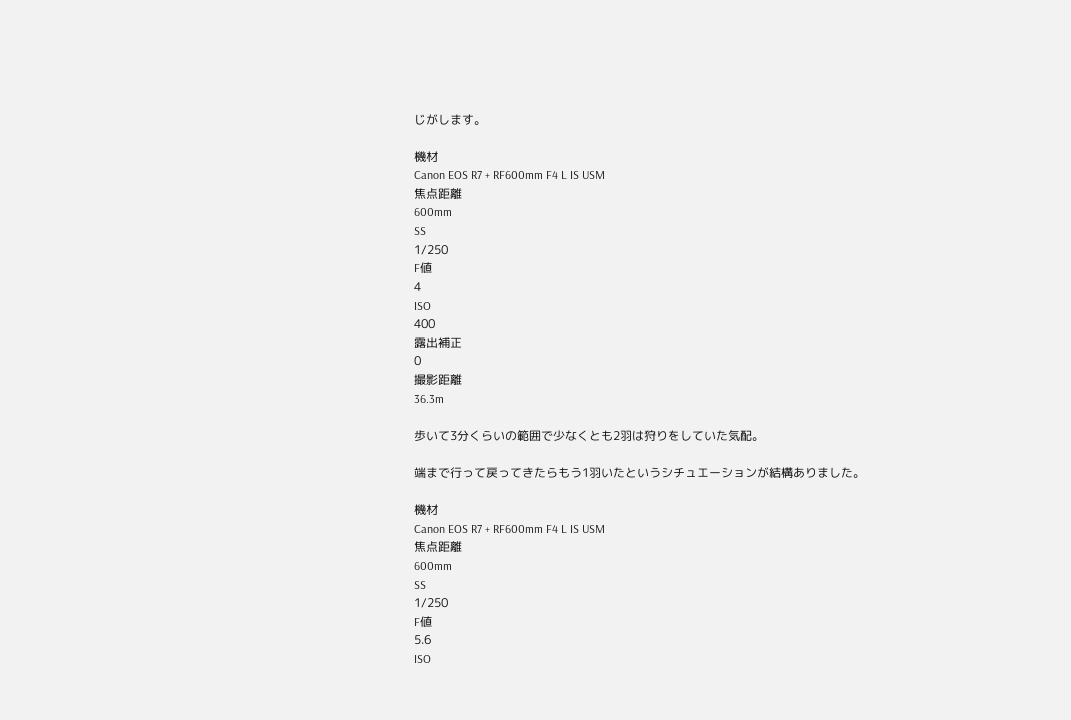じがします。

機材
Canon EOS R7 + RF600mm F4 L IS USM
焦点距離
600mm
SS
1/250
F値
4
ISO
400
露出補正
0
撮影距離
36.3m

歩いて3分くらいの範囲で少なくとも2羽は狩りをしていた気配。

端まで行って戻ってきたらもう1羽いたというシチュエーションが結構ありました。

機材
Canon EOS R7 + RF600mm F4 L IS USM
焦点距離
600mm
SS
1/250
F値
5.6
ISO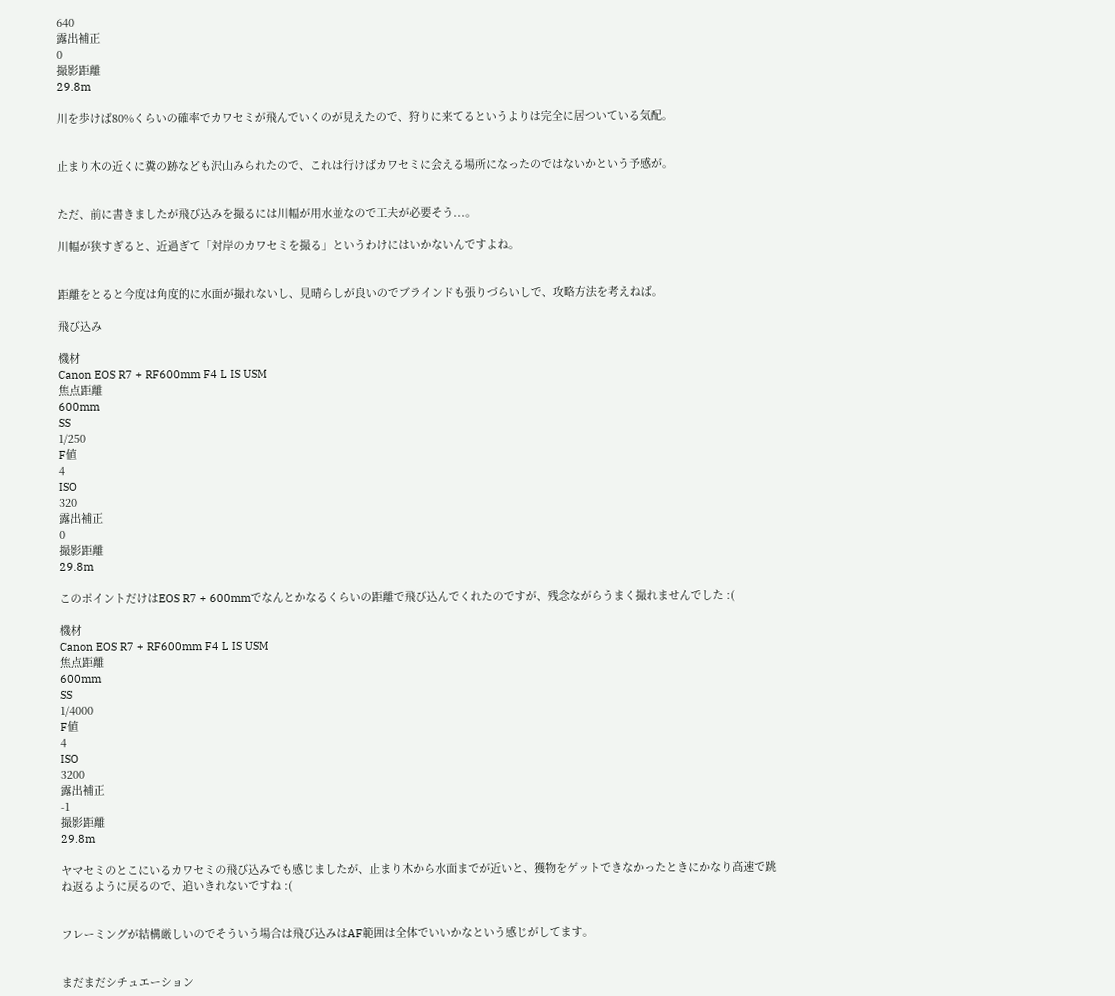640
露出補正
0
撮影距離
29.8m

川を歩けば80%くらいの確率でカワセミが飛んでいくのが見えたので、狩りに来てるというよりは完全に居ついている気配。


止まり木の近くに糞の跡なども沢山みられたので、これは行けばカワセミに会える場所になったのではないかという予感が。


ただ、前に書きましたが飛び込みを撮るには川幅が用水並なので工夫が必要そう...。

川幅が狭すぎると、近過ぎて「対岸のカワセミを撮る」というわけにはいかないんですよね。


距離をとると今度は角度的に水面が撮れないし、見晴らしが良いのでブラインドも張りづらいしで、攻略方法を考えねば。

飛び込み

機材
Canon EOS R7 + RF600mm F4 L IS USM
焦点距離
600mm
SS
1/250
F値
4
ISO
320
露出補正
0
撮影距離
29.8m

このポイントだけはEOS R7 + 600mmでなんとかなるくらいの距離で飛び込んでくれたのですが、残念ながらうまく撮れませんでした :(

機材
Canon EOS R7 + RF600mm F4 L IS USM
焦点距離
600mm
SS
1/4000
F値
4
ISO
3200
露出補正
-1
撮影距離
29.8m

ヤマセミのとこにいるカワセミの飛び込みでも感じましたが、止まり木から水面までが近いと、獲物をゲットできなかったときにかなり高速で跳ね返るように戻るので、追いきれないですね :(


フレーミングが結構厳しいのでそういう場合は飛び込みはAF範囲は全体でいいかなという感じがしてます。


まだまだシチュエーション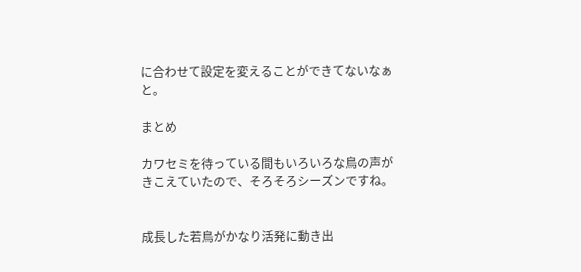に合わせて設定を変えることができてないなぁと。

まとめ

カワセミを待っている間もいろいろな鳥の声がきこえていたので、そろそろシーズンですね。


成長した若鳥がかなり活発に動き出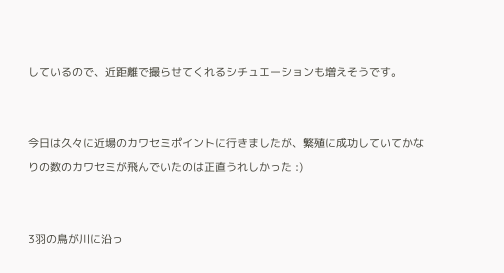しているので、近距離で撮らせてくれるシチュエーションも増えそうです。


今日は久々に近場のカワセミポイントに行きましたが、繁殖に成功していてかなりの数のカワセミが飛んでいたのは正直うれしかった :)


3羽の鳥が川に沿っ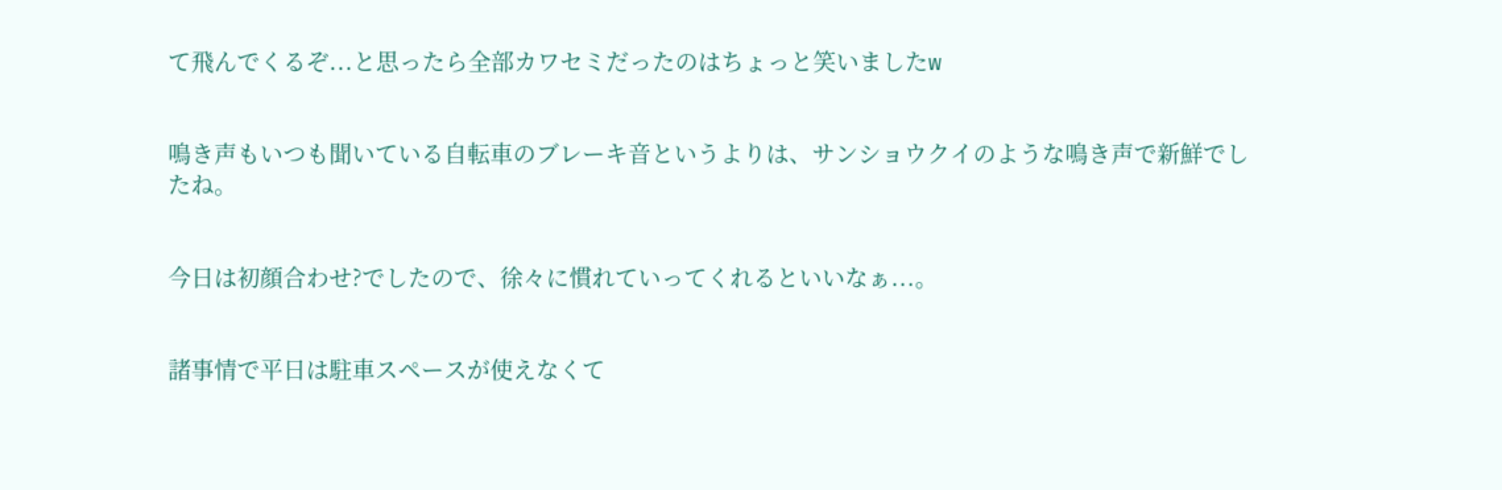て飛んでくるぞ...と思ったら全部カワセミだったのはちょっと笑いましたw


鳴き声もいつも聞いている自転車のブレーキ音というよりは、サンショウクイのような鳴き声で新鮮でしたね。


今日は初顔合わせ?でしたので、徐々に慣れていってくれるといいなぁ...。


諸事情で平日は駐車スペースが使えなくて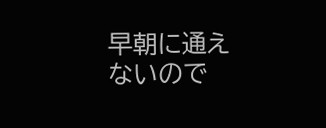早朝に通えないので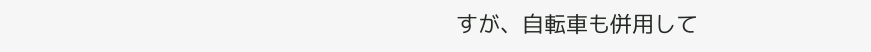すが、自転車も併用して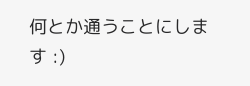何とか通うことにします :)